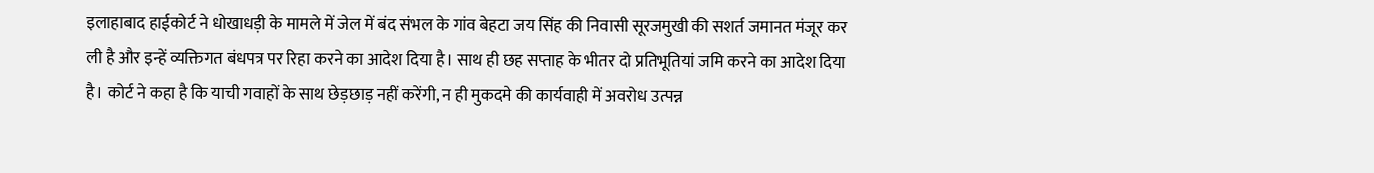इलाहाबाद हाईकोर्ट ने धोखाधड़ी के मामले में जेल में बंद संभल के गांव बेहटा जय सिंह की निवासी सूरजमुखी की सशर्त जमानत मंजूर कर ली है और इन्हें व्यक्तिगत बंधपत्र पर रिहा करने का आदेश दिया है। साथ ही छह सप्ताह के भीतर दो प्रतिभूतियां जमि करने का आदेश दिया है। कोर्ट ने कहा है कि याची गवाहों के साथ छेड़छाड़ नहीं करेंगी, न ही मुकदमे की कार्यवाही में अवरोध उत्पन्न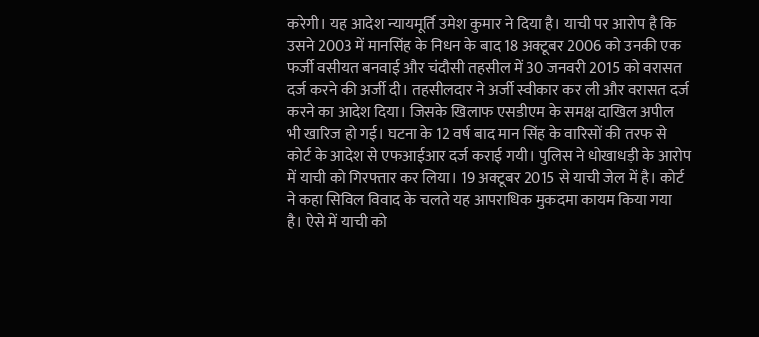करेगी। यह आदेश न्यायमूर्ति उमेश कुमार ने दिया है। याची पर आरोप है कि उसने 2003 में मानसिंह के निधन के बाद 18 अक्टूबर 2006 को उनकी एक फर्जी वसीयत बनवाई और चंदौसी तहसील में 30 जनवरी 2015 को वरासत दर्ज करने की अर्जी दी। तहसीलदार ने अर्जी स्वीकार कर ली और वरासत दर्ज करने का आदेश दिया। जिसके खिलाफ एसडीएम के समक्ष दाखिल अपील भी खारिज हो गई। घटना के 12 वर्ष बाद मान सिंह के वारिसों की तरफ से कोर्ट के आदेश से एफआईआर दर्ज कराई गयी। पुलिस ने धोखाधड़ी के आरोप में याची को गिरफ्तार कर लिया। 19 अक्टूबर 2015 से याची जेल में है। कोर्ट ने कहा सिविल विवाद के चलते यह आपराधिक मुकदमा कायम किया गया है। ऐसे में याची को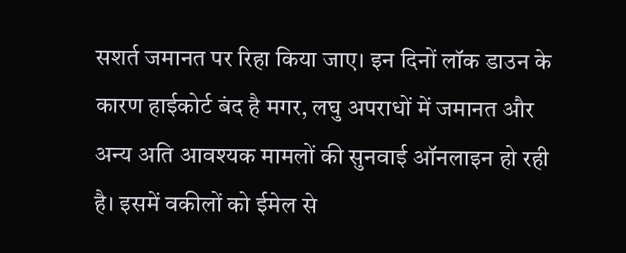सशर्त जमानत पर रिहा किया जाए। इन दिनों लॉक डाउन के कारण हाईकोर्ट बंद है मगर, लघु अपराधों में जमानत और अन्य अति आवश्यक मामलों की सुनवाई ऑनलाइन हो रही है। इसमें वकीलों को ईमेल से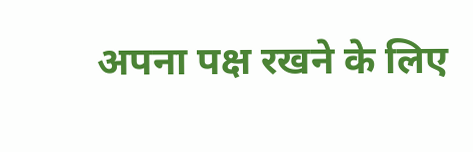अपना पक्ष रखने के लिए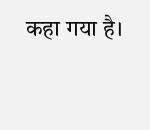कहा गया है।